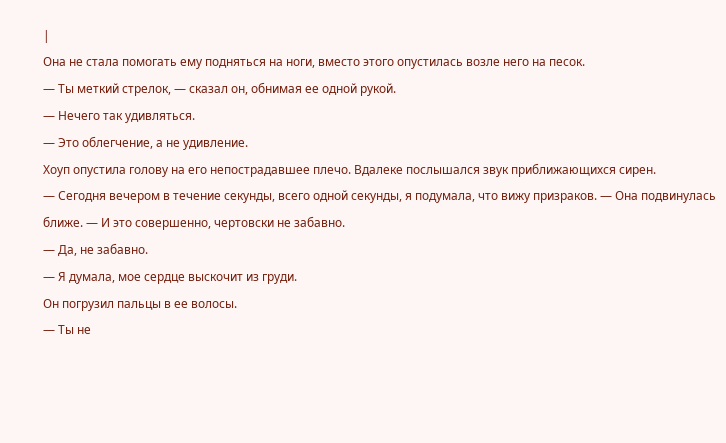|
Она не стала помогать ему подняться на ноги, вместо этого опустилась возле него на песок.
— Ты меткий стрелок, — сказал он, обнимая ее одной рукой.
— Нечего так удивляться.
— Это облегчение, а не удивление.
Хоуп опустила голову на его непострадавшее плечо. Вдалеке послышался звук приближающихся сирен.
— Сегодня вечером в течение секунды, всего одной секунды, я подумала, что вижу призраков. — Она подвинулась ближе. — И это совершенно, чертовски не забавно.
— Да, не забавно.
— Я думала, мое сердце выскочит из груди.
Он погрузил пальцы в ее волосы.
— Ты не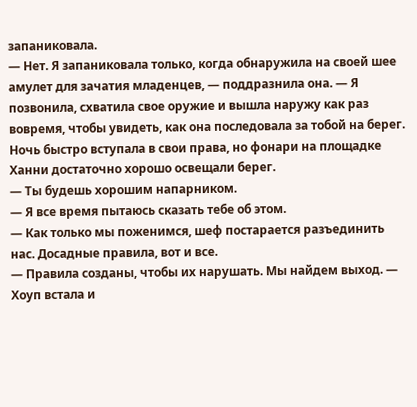запаниковала.
— Нет. Я запаниковала только, когда обнаружила на своей шее амулет для зачатия младенцев, — поддразнила она. — Я позвонила, схватила свое оружие и вышла наружу как раз вовремя, чтобы увидеть, как она последовала за тобой на берег.
Ночь быстро вступала в свои права, но фонари на площадке Ханни достаточно хорошо освещали берег.
— Ты будешь хорошим напарником.
— Я все время пытаюсь сказать тебе об этом.
— Как только мы поженимся, шеф постарается разъединить нас. Досадные правила, вот и все.
— Правила созданы, чтобы их нарушать. Мы найдем выход. — Хоуп встала и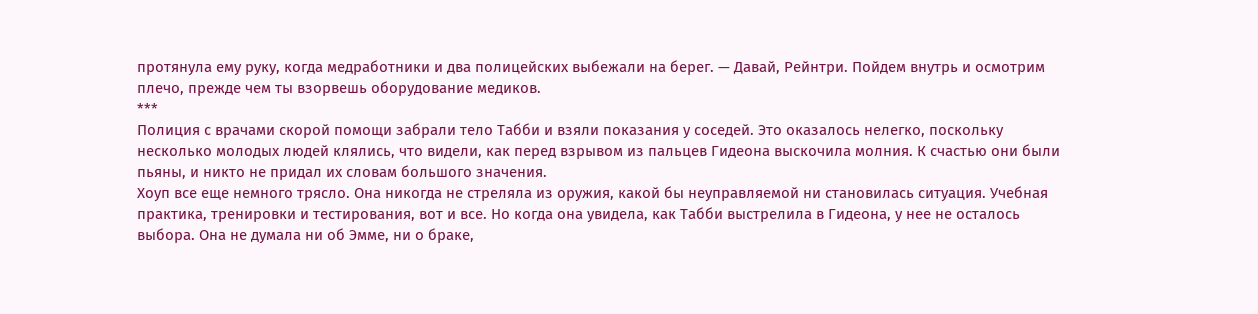протянула ему руку, когда медработники и два полицейских выбежали на берег. — Давай, Рейнтри. Пойдем внутрь и осмотрим плечо, прежде чем ты взорвешь оборудование медиков.
***
Полиция с врачами скорой помощи забрали тело Табби и взяли показания у соседей. Это оказалось нелегко, поскольку несколько молодых людей клялись, что видели, как перед взрывом из пальцев Гидеона выскочила молния. К счастью они были пьяны, и никто не придал их словам большого значения.
Хоуп все еще немного трясло. Она никогда не стреляла из оружия, какой бы неуправляемой ни становилась ситуация. Учебная практика, тренировки и тестирования, вот и все. Но когда она увидела, как Табби выстрелила в Гидеона, у нее не осталось выбора. Она не думала ни об Эмме, ни о браке,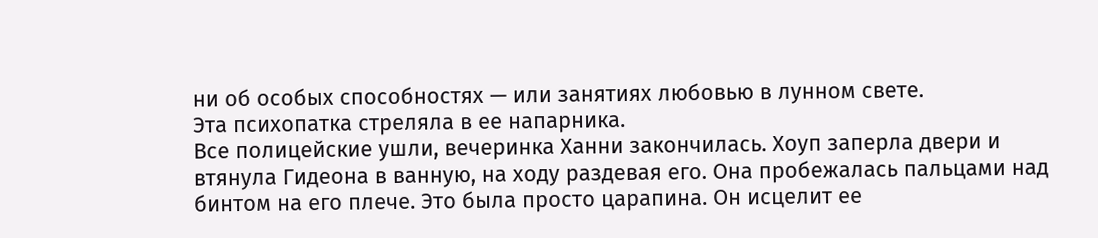ни об особых способностях — или занятиях любовью в лунном свете.
Эта психопатка стреляла в ее напарника.
Все полицейские ушли, вечеринка Ханни закончилась. Хоуп заперла двери и втянула Гидеона в ванную, на ходу раздевая его. Она пробежалась пальцами над бинтом на его плече. Это была просто царапина. Он исцелит ее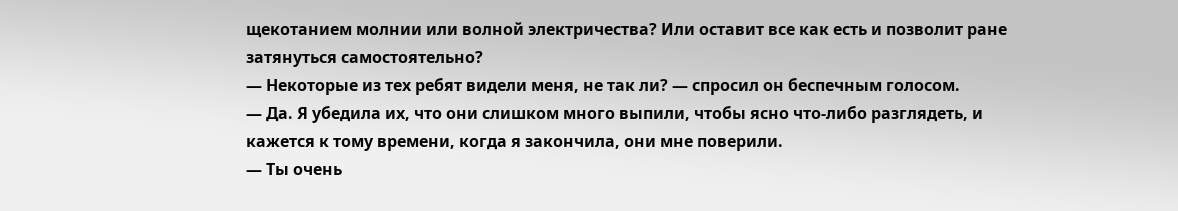щекотанием молнии или волной электричества? Или оставит все как есть и позволит ране затянуться самостоятельно?
— Некоторые из тех ребят видели меня, не так ли? — спросил он беспечным голосом.
— Да. Я убедила их, что они слишком много выпили, чтобы ясно что-либо разглядеть, и кажется к тому времени, когда я закончила, они мне поверили.
— Ты очень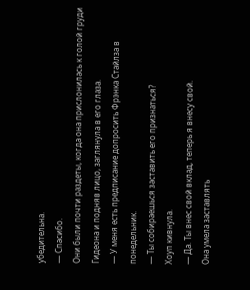убедительна.
— Спасибо.
Они были почти раздеты, когда она прислонилась к голой груди Гидеона и подняв лицо, заглянула в его глаза.
— У меня есть предписание допросить Фрэнка Стайлза в понедельник.
— Ты собираешься заставить его признаться?
Хоуп кивнула.
— Да. Ты внес свой вклад, теперь я внесу свой.
Она умела заставлять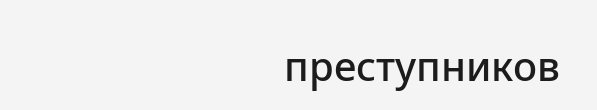преступников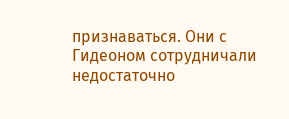признаваться. Они с Гидеоном сотрудничали недостаточно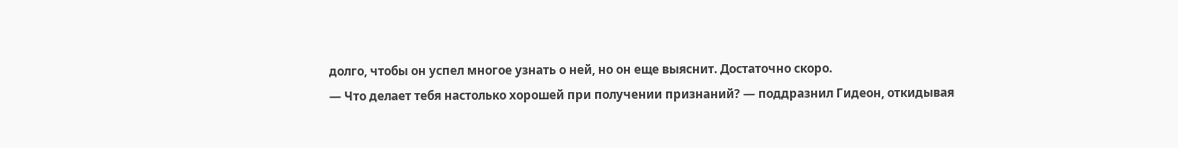долго, чтобы он успел многое узнать о ней, но он еще выяснит. Достаточно скоро.
— Что делает тебя настолько хорошей при получении признаний? — поддразнил Гидеон, откидывая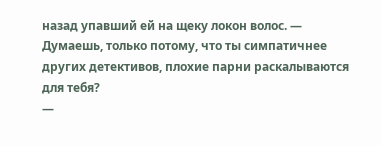назад упавший ей на щеку локон волос. — Думаешь, только потому, что ты симпатичнее других детективов, плохие парни раскалываются для тебя?
—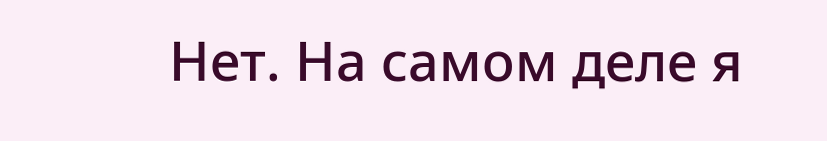Нет. На самом деле я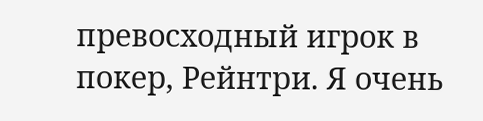превосходный игрок в покер, Рейнтри. Я очень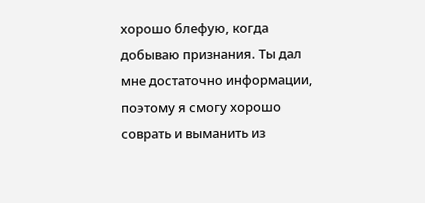хорошо блефую, когда добываю признания. Ты дал мне достаточно информации, поэтому я смогу хорошо соврать и выманить из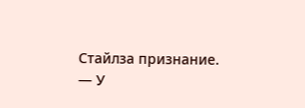Стайлза признание.
— У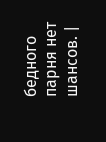бедного парня нет шансов. |